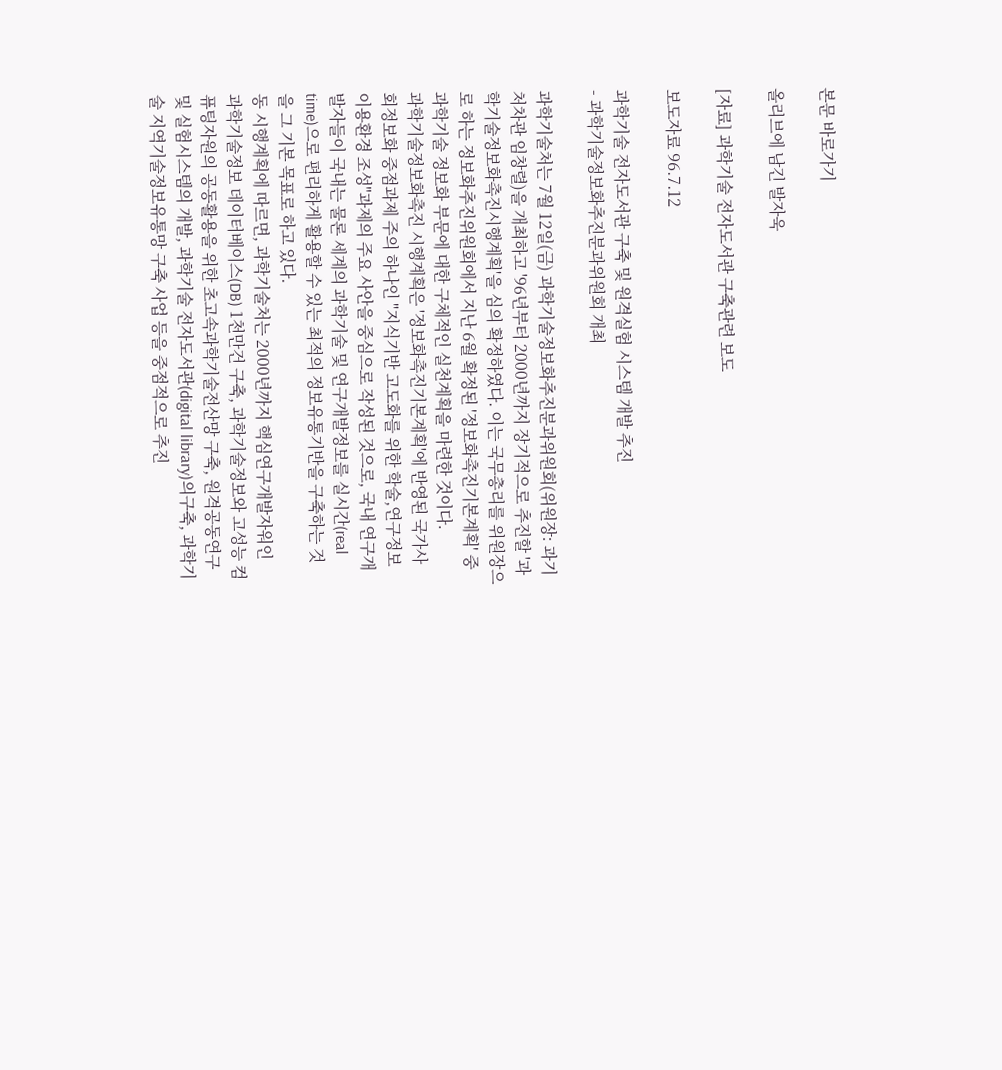본문 바로가기

올리브에 남긴 발자욱

[자료] 과학기술 전자도서관 구축관련 보도

보도자료 96.7.12

과학기술 전자도서관 구축 및 원격실험 시스템 개발 추진
- 과학기술정보화추진분과위원회 개최

과학기술처는 7월 12일(금) 과학기술정보화추진분과위원회(위원장: 과기
처차관 임창렬)을 개최하고 '96년부터 2000년까지 장기적으로 추진할 '과
학기술정보화촉진시행계획'을 심의 확정하였다. 이는 국무총리를 위원장으
로 하는 정보화추진위원회에서 지난 6월 확정된 '정보화촉진기본계획' 중
과학기술 정보화 부문에 대한 구체적인 실천계획을 마련한 것이다.
과학기술정보화촉진 시행계획은 '정보화촉진기본계획'에 반영된 국가사
회정보화 중점과제 주의 하나인 "지식기반 고도화를 위한 학술,연구정보
이용환경 조성"과제의 주요 사안을 중심으로 작성된 것으로, 국내 연구개
발자들이 국내는 물론 세계의 과학기술 및 연구개발정보를 실시간(real
time)으로 편리하게 활용할 수 있는 최적의 정보유통기반을 구축하는 것
을 그 기본 목표로 하고 있다.
동 시행계획에 따르면, 과학기술처는 2000년까지 핵심연구개발자워인
과학기술정보 데이터베이스(DB) 1천만건 구축, 과학기술정보와 고성능 컴
퓨팅자원의 공동활용을 위한 초고속과학기술전산망 구축, 원격공동연구
및 실험시스템의 개발, 과학기술 전자도서관(digital library)의구축, 과학기
술 지역기술정보유통망 구축 사업 등을 중점적으로 추진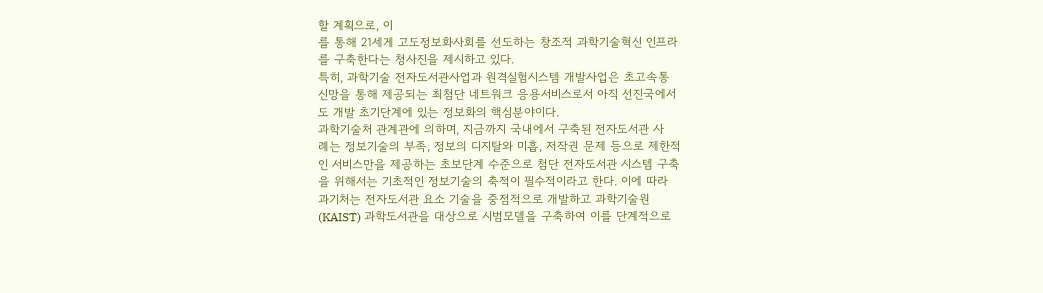할 계획으로, 이
를 통해 21세게 고도정보화사회를 선도하는 창조적 과학기술혁신 인프라
를 구축한다는 청사진을 제시하고 있다.
특히, 과학기술 전자도서관사업과 원격실험시스템 개발사업은 초고속통
신망을 통해 제공되는 최첨단 네트워크 응용서비스로서 아직 선진국에서
도 개발 초기단계에 있는 정보화의 핵심분야이다.
과학기술처 관계관에 의하며, 지금까지 국내에서 구축된 전자도서관 사
례는 정보기술의 부족, 정보의 디지탈와 미흡, 저작권 문제 등으로 제한적
인 서비스만을 제공하는 초보단계 수준으로 첨단 전자도서관 시스템 구축
을 위해서는 기초적인 정보기술의 축적이 필수적이라고 한다. 이에 따라
과기처는 전자도서관 요소 기술을 중점적으로 개발하고 과학기술원
(KAIST) 과학도서관을 대상으로 시범모델을 구축하여 이를 단계적으로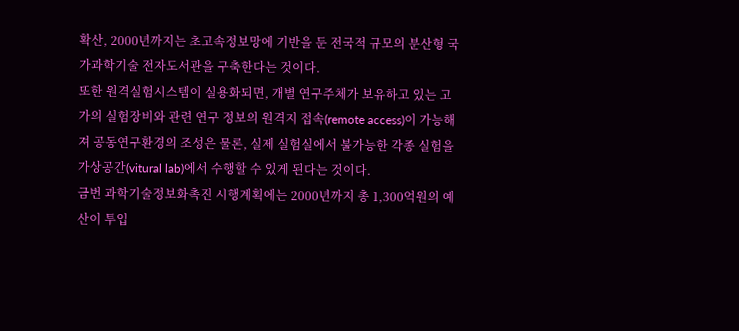확산, 2000년까지는 초고속정보망에 기반을 둔 전국적 규모의 분산형 국
가과학기술 전자도서관을 구축한다는 것이다.
또한 원격실험시스템이 실용화되면, 개별 연구주체가 보유하고 있는 고
가의 실험장비와 관련 연구 정보의 원격지 접속(remote access)이 가능해
져 공동연구환경의 조성은 물론, 실제 실험실에서 불가능한 각종 실험을
가상공간(vitural lab)에서 수행할 수 있게 된다는 것이다.
금번 과학기술정보화촉진 시행계획에는 2000년까지 총 1,300억원의 예
산이 투입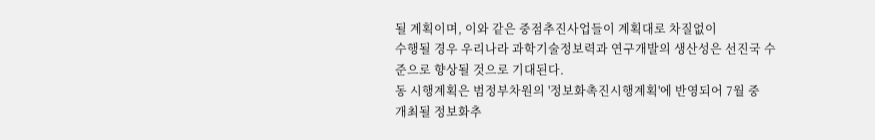될 계획이며, 이와 같은 중점추진사업들이 계획대로 차질없이
수행될 경우 우리나라 과학기술정보력과 연구개발의 생산성은 선진국 수
준으로 향상될 것으로 기대된다.
동 시행계획은 범정부차원의 '정보화촉진시행계획'에 반영되어 7월 중
개최될 정보화추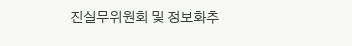진실무위원회 및 정보화추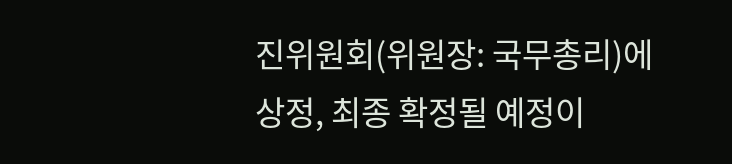진위원회(위원장: 국무총리)에
상정, 최종 확정될 예정이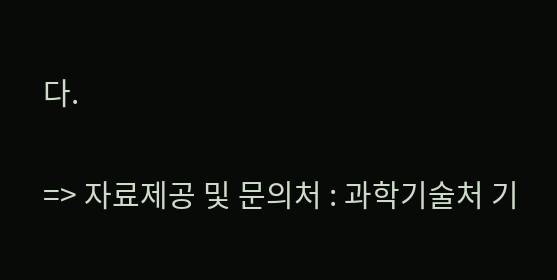다.

=> 자료제공 및 문의처 : 과학기술처 기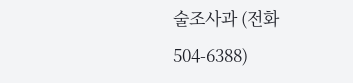술조사과 (전화 504-6388)